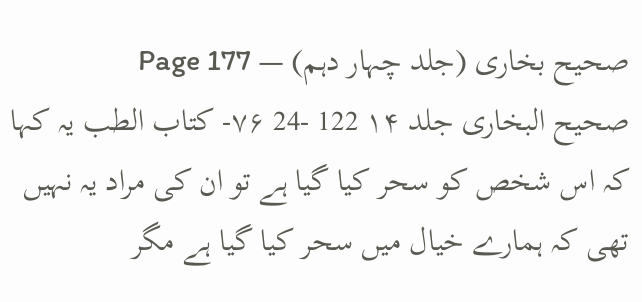صحیح بخاری (جلد چہار دہم) — Page 177
صحیح البخاری جلد ۱۴ 122 -24 ۷۶- كتاب الطب یہ کہا کہ اس شخص کو سحر کیا گیا ہے تو ان کی مراد یہ نہیں تھی کہ ہمارے خیال میں سحر کیا گیا ہے مگر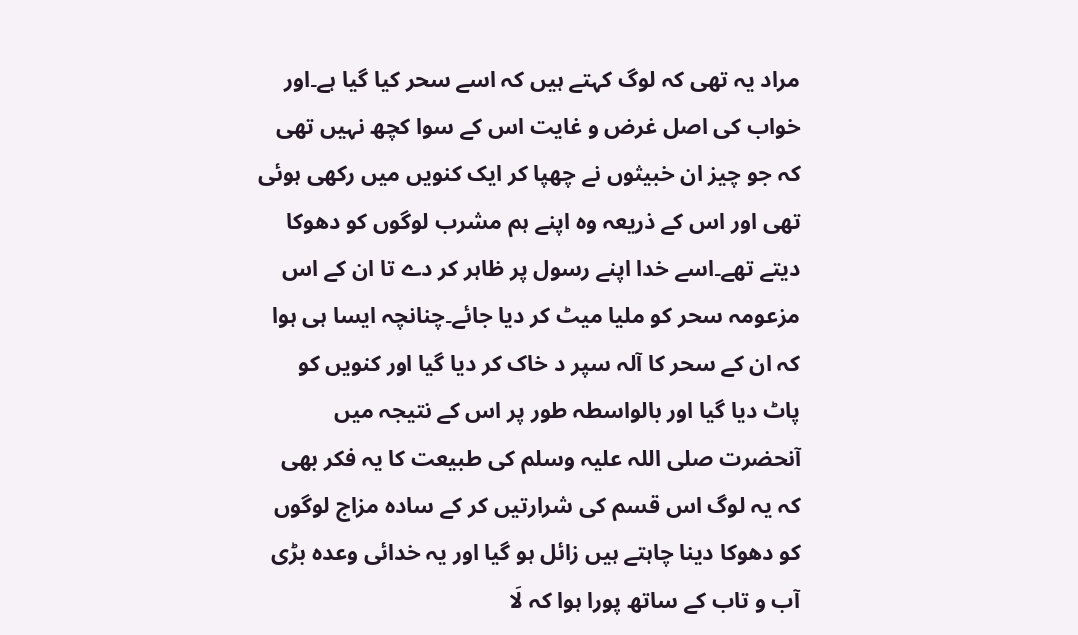مراد یہ تھی کہ لوگ کہتے ہیں کہ اسے سحر کیا گیا ہے۔اور خواب کی اصل غرض و غایت اس کے سوا کچھ نہیں تھی کہ جو چیز ان خبیثوں نے چھپا کر ایک کنویں میں رکھی ہوئی تھی اور اس کے ذریعہ وہ اپنے ہم مشرب لوگوں کو دھوکا دیتے تھے۔اسے خدا اپنے رسول پر ظاہر کر دے تا ان کے اس مزعومہ سحر کو ملیا میٹ کر دیا جائے۔چنانچہ ایسا ہی ہوا کہ ان کے سحر کا آلہ سپر د خاک کر دیا گیا اور کنویں کو پاٹ دیا گیا اور بالواسطہ طور پر اس کے نتیجہ میں آنحضرت صلی اللہ علیہ وسلم کی طبیعت کا یہ فکر بھی کہ یہ لوگ اس قسم کی شرارتیں کر کے سادہ مزاج لوگوں کو دھوکا دینا چاہتے ہیں زائل ہو گیا اور یہ خدائی وعدہ بڑی آب و تاب کے ساتھ پورا ہوا کہ لَا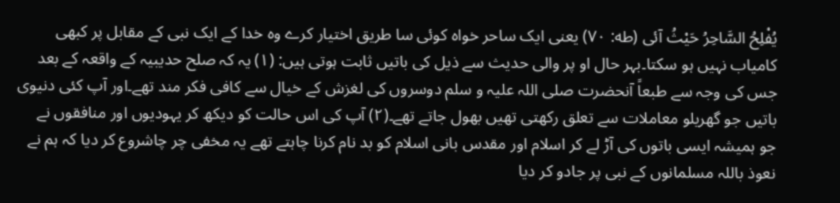يُفْلِحُ السَّاحِرُ حَيْثُ آئی (طه: ۷۰) یعنی ایک ساحر خواہ کوئی سا طریق اختیار کرے وہ خدا کے ایک نبی کے مقابل پر کبھی کامیاب نہیں ہو سکتا۔بہر حال او پر والی حدیث سے ذیل کی باتیں ثابت ہوتی ہیں: (۱) یہ کہ صلح حدیبیہ کے واقعہ کے بعد جس کی وجہ سے طبعاً آنحضرت صلی اللہ علیہ و سلم دوسروں کی لغزش کے خیال سے کافی فکر مند تھے۔اور آپ کئی دنیوی باتیں جو گھریلو معاملات سے تعلق رکھتی تھیں بھول جاتے تھے۔(۲) آپ کی اس حالت کو دیکھ کر یہودیوں اور منافقوں نے جو ہمیشہ ایسی باتوں کی آڑ لے کر اسلام اور مقدس بانی اسلام کو بد نام کرنا چاہتے تھے یہ مخفی چر چاشروع کر دیا کہ ہم نے نعوذ باللہ مسلمانوں کے نبی پر جادو کر دیا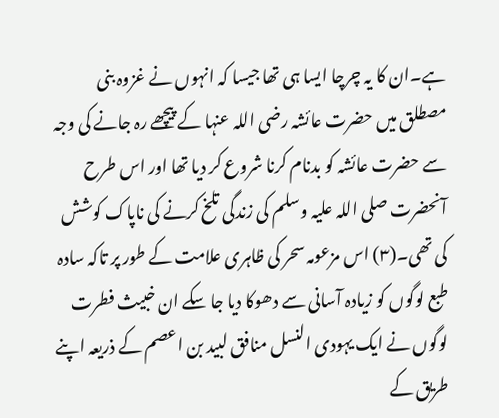ہے۔ان کا یہ چرچا ایسا ہی تھا جیسا کہ انہوں نے غزوہ بنی مصطلق میں حضرت عائشہ رضی اللہ عنہا کے پیچھے رہ جانے کی وجہ سے حضرت عائشہ کو بدنام کرنا شروع کر دیا تھا اور اس طرح آنحضرت صلی اللہ علیہ وسلم کی زندگی تلخ کرنے کی ناپاک کوشش کی تھی۔(۳) اس مزعومہ سحر کی ظاہری علامت کے طور پر تاکہ سادہ طبع لوگوں کو زیادہ آسانی سے دھوکا دیا جا سکے ان خبیث فطرت لوگوں نے ایک یہودی النسل منافق لبید بن اعصم کے ذریعہ اپنے طریق کے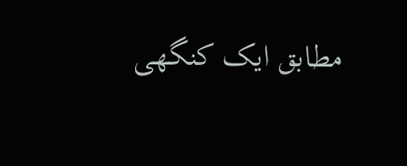مطابق ایک کنگھی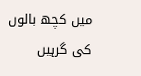میں کچھ بالوں کی گرہیں